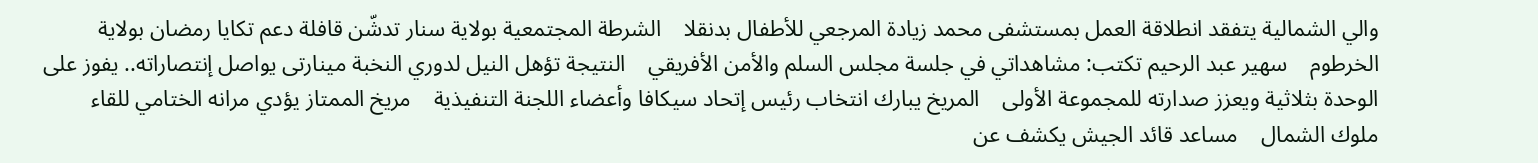والي الشمالية يتفقد انطلاقة العمل بمستشفى محمد زيادة المرجعي للأطفال بدنقلا    الشرطة المجتمعية بولاية سنار تدشّن قافلة دعم تكايا رمضان بولاية الخرطوم    سهير عبد الرحيم تكتب: مشاهداتي في جلسة مجلس السلم والأمن الأفريقي    النتيجة تؤهل النيل لدوري النخبة مينارتى يواصل إنتصاراته.. يفوز على الوحدة بثلاثية ويعزز صدارته للمجموعة الأولى    المريخ يبارك انتخاب رئيس إتحاد سيكافا وأعضاء اللجنة التنفيذية    مريخ الممتاز يؤدي مرانه الختامي للقاء ملوك الشمال    مساعد قائد الجيش يكشف عن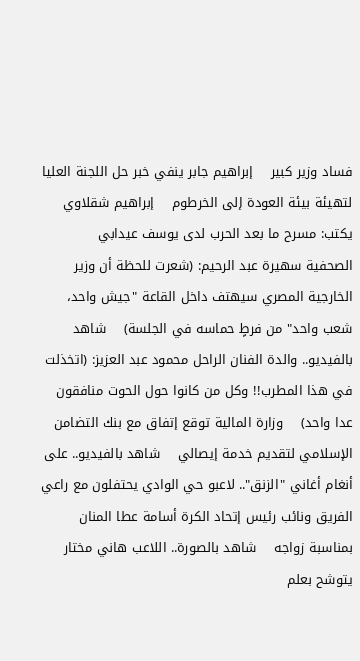فساد وزير كبير    إبراهيم جابر ينفي خبر حل اللجنة العليا لتهيئة بيئة العودة إلى الخرطوم    إبراهيم شقلاوي يكتب: مسرح ما بعد الحرب لدى يوسف عيدابي    الصحفية سهيرة عبد الرحيم: (شعرت للحظة أن وزير الخارجية المصري سيهتف داخل القاعة "جيش واحد، شعب واحد" من فرطٍ حماسه في الجلسة)    شاهد بالفيديو.. والدة الفنان الراحل محمود عبد العزيز: (اتخذلت في هذا المطرب!! وكل من كانوا حول الحوت منافقون عدا واحد)    وزارة المالية توقع إتفاق مع بنك التضامن الإسلامي لتقديم خدمة إيصالي    شاهد بالفيديو.. على أنغام أغاني "الزنق".. لاعبو حي الوادي يحتفلون مع راعي الفريق ونائب رئيس إتحاد الكرة أسامة عطا المنان بمناسبة زواجه    شاهد بالصورة.. اللاعب هاني مختار يتوشح بعلم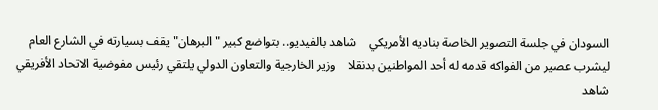السودان في جلسة التصوير الخاصة بناديه الأمريكي    شاهد بالفيديو.. بتواضع كبير "البرهان" يقف بسيارته في الشارع العام ليشرب عصير من الفواكه قدمه له أحد المواطنين بدنقلا    وزير الخارجية والتعاون الدولي يلتقي رئيس مفوضية الاتحاد الأفريقي    شاهد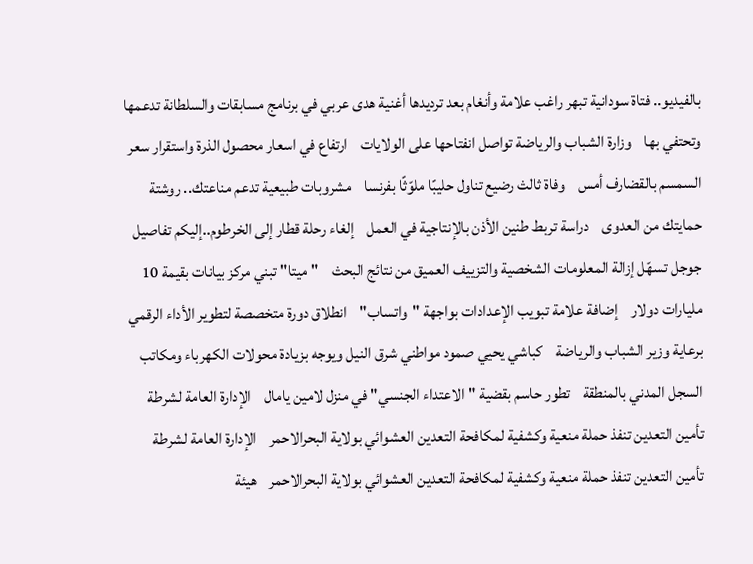بالفيديو.. فتاة سودانية تبهر راغب علامة وأنغام بعد ترديدها أغنية هدى عربي في برنامج مسابقات والسلطانة تدعمها وتحتفي بها    وزارة الشباب والرياضة تواصل انفتاحها على الولايات    ارتفاع في اسعار محصول الذرة واستقرار سعر السمسم بالقضارف أمس    وفاة ثالث رضيع تناول حليبًا ملوّثًا بفرنسا    مشروبات طبيعية تدعم مناعتك.. روشتة حمايتك من العدوى    دراسة تربط طنين الأذن بالإنتاجية في العمل    إلغاء رحلة قطار إلى الخرطوم..إليكم تفاصيل    جوجل تسهّل إزالة المعلومات الشخصية والتزييف العميق من نتائج البحث    "ميتا" تبني مركز بيانات بقيمة 10 مليارات دولار    إضافة علامة تبويب الإعدادات بواجهة "واتساب"    انطلاق دورة متخصصة لتطوير الأداء الرقمي برعاية وزير الشباب والرياضة    كباشي يحيي صمود مواطني شرق النيل ويوجه بزيادة محولات الكهرباء ومكاتب السجل المدني بالمنطقة    تطور حاسم بقضية "الاعتداء الجنسي" في منزل لامين يامال    الإدارة العامة لشرطة تأمين التعدين تنفذ حملة منعية وكشفية لمكافحة التعدين العشوائي بولاية البحرالاحمر    الإدارة العامة لشرطة تأمين التعدين تنفذ حملة منعية وكشفية لمكافحة التعدين العشوائي بولاية البحرالاحمر    هيئة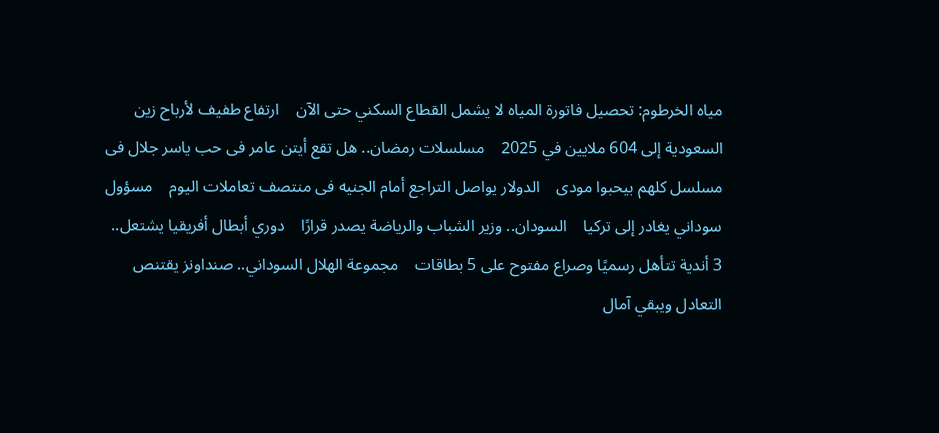مياه الخرطوم: تحصيل فاتورة المياه لا يشمل القطاع السكني حتى الآن    ارتفاع طفيف لأرباح زين السعودية إلى 604 ملايين في 2025    مسلسلات رمضان.. هل تقع أيتن عامر فى حب ياسر جلال فى مسلسل كلهم بيحبوا مودى    الدولار يواصل التراجع أمام الجنيه فى منتصف تعاملات اليوم    مسؤول سوداني يغادر إلى تركيا    السودان.. وزير الشباب والرياضة يصدر قرارًا    دوري أبطال أفريقيا يشتعل.. 3 أندية تتأهل رسميًا وصراع مفتوح على 5 بطاقات    مجموعة الهلال السوداني.. صنداونز يقتنص التعادل ويبقي آمال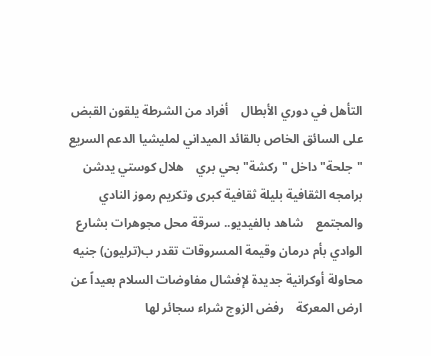التأهل في دوري الأبطال    أفراد من الشرطة يلقون القبض على السائق الخاص بالقائد الميداني لمليشيا الدعم السريع "جلحة" داخل "ركشة" بحي بري    هلال كوستي يدشن برامجه الثقافية بليلة ثقافية كبرى وتكريم رموز النادي والمجتمع    شاهد بالفيديو.. سرقة محل مجوهرات بشارع الوادي بأم درمان وقيمة المسروقات تقدر ب(ترليون) جنيه    محاولة أوكرانية جديدة لإفشال مفاوضات السلام بعيداً عن ارض المعركة    رفض الزوج شراء سجائر لها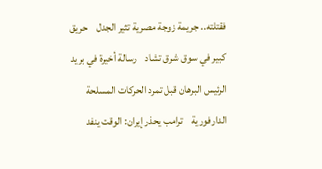فقتلته.. جريمة زوجة مصرية تثير الجدل    حريق كبير في سوق شرق تشاد    رسالة أخيرة في بريد الرئيس البرهان قبل تمرد الحركات المسلحة الدارفورية    ترامب يحذر إيران: الوقت ينفد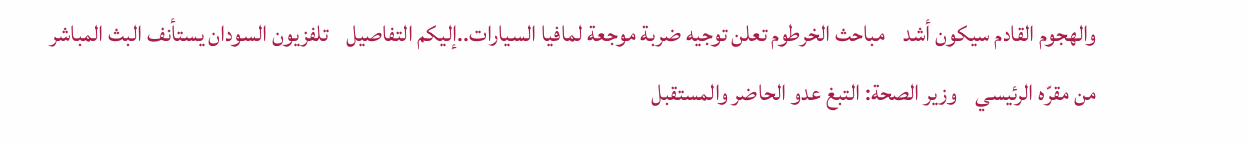والهجوم القادم سيكون أشد    مباحث الخرطوم تعلن توجيه ضربة موجعة لمافيا السيارات..إليكم التفاصيل    تلفزيون السودان يستأنف البث المباشر من مقرّه الرئيسي    وزير الصحة: التبغ عدو الحاضر والمستقبل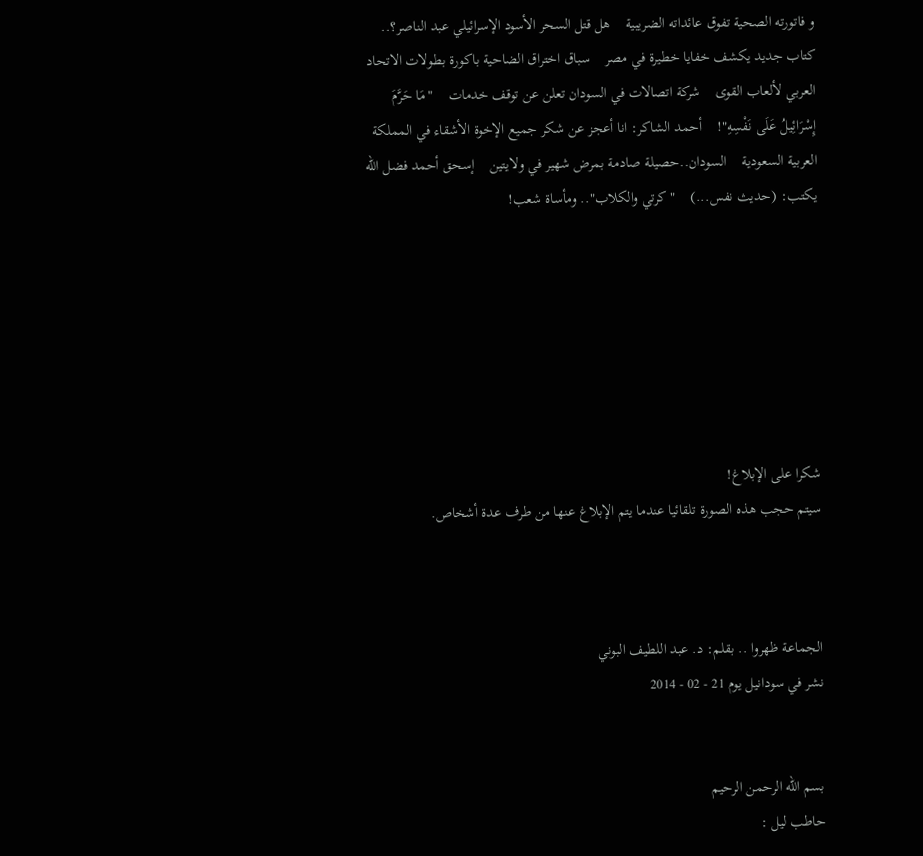و فاتورته الصحية تفوق عائداته الضريبية    هل قتل السحر الأسود الإسرائيلي عبد الناصر؟.. كتاب جديد يكشف خفايا خطيرة في مصر    سباق اختراق الضاحية باكورة بطولات الاتحاد العربي لألعاب القوى    شركة اتصالات في السودان تعلن عن توقف خدمات    "مَا حَرَّمَ إِسْرَائِيلُ عَلَى نَفْسِهِ"!    أحمد الشاكر: انا أعجز عن شكر جميع الإخوة الأشقاء في المملكة العربية السعودية    السودان..حصيلة صادمة بمرض شهير في ولايتين    إسحق أحمد فضل الله يكتب: (حديث نفس...)    "كرتي والكلاب".. ومأساة شعب!







شكرا على الإبلاغ!
سيتم حجب هذه الصورة تلقائيا عندما يتم الإبلاغ عنها من طرف عدة أشخاص.



الجماعة ظهروا .. بقلم: د. عبد اللطيف البوني
نشر في سودانيل يوم 21 - 02 - 2014


بسم الله الرحمن الرحيم
حاطب ليل :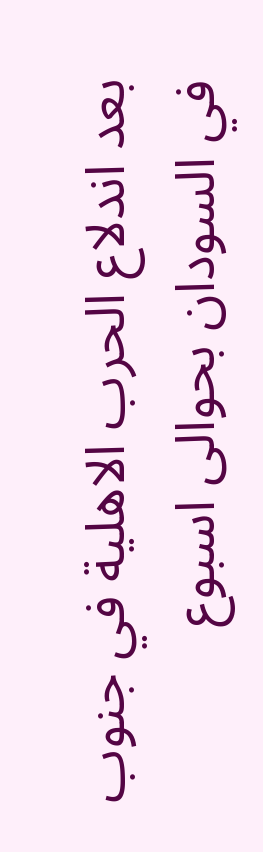بعد اندلاع الحرب الاهلية في جنوب في السودان بحوالى اسبوع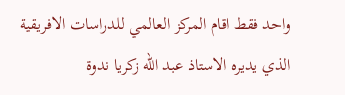واحد فقط اقام المركز العالمي للدراسات الافريقية الذي يديره الاستاذ عبد الله زكريا ندوة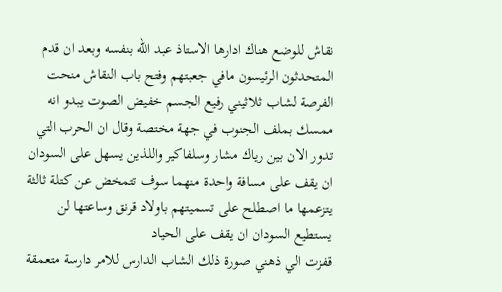نقاش للوضع هناك ادارها الاستاذ عبد الله بنفسه وبعد ان قدم المتحدثون الرئيسون مافي جعبتهم وفتح باب النقاش منحت الفرصة لشاب ثلاثيني رفيع الجسم خفيض الصوت يبدو انه ممسك بملف الجنوب في جهة مختصة وقال ان الحرب التي تدور الان بين رياك مشار وسلفاكير واللذين يسهل على السودان ان يقف على مسافة واحدة منهما سوف تتمخض عن كتلة ثالثة يتزعمها ما اصطلح على تسميتهم باولاد قرنق وساعتها لن يستطيع السودان ان يقف على الحياد
قفزت الي ذهني صورة ذلك الشاب الدارس للامر دارسة متعمقة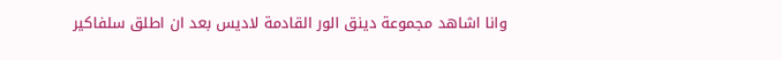وانا اشاهد مجموعة دينق الور القادمة لاديس بعد ان اطلق سلفاكير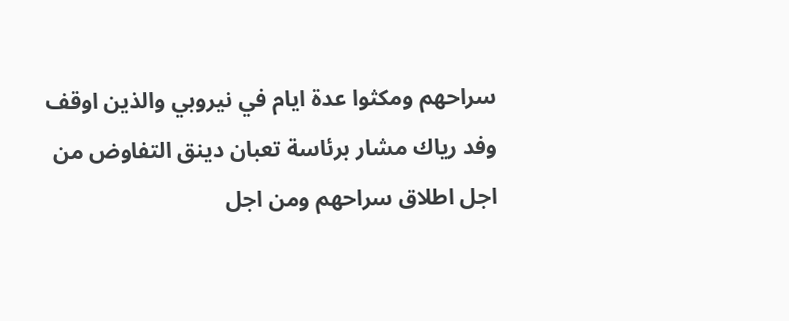سراحهم ومكثوا عدة ايام في نيروبي والذين اوقف وفد رياك مشار برئاسة تعبان دينق التفاوض من اجل اطلاق سراحهم ومن اجل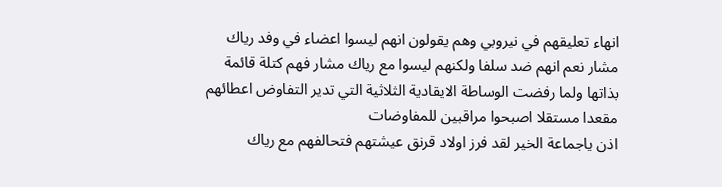انهاء تعليقهم في نيروبي وهم يقولون انهم ليسوا اعضاء في وفد رياك مشار نعم انهم ضد سلفا ولكنهم ليسوا مع رياك مشار فهم كتلة قائمة بذاتها ولما رفضت الوساطة الايقادية الثلاثية التي تدير التفاوض اعطائهم مقعدا مستقلا اصبحوا مراقبين للمفاوضات
اذن ياجماعة الخير لقد فرز اولاد قرنق عيشتهم فتحالفهم مع رياك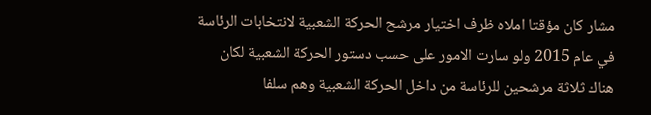مشار كان مؤقتا املاه ظرف اختيار مرشح الحركة الشعبية لانتخابات الرئاسة في عام 2015 ولو سارت الامور على حسب دستور الحركة الشعبية لكان هناك ثلاثة مرشحين للرئاسة من داخل الحركة الشعبية وهم سلفا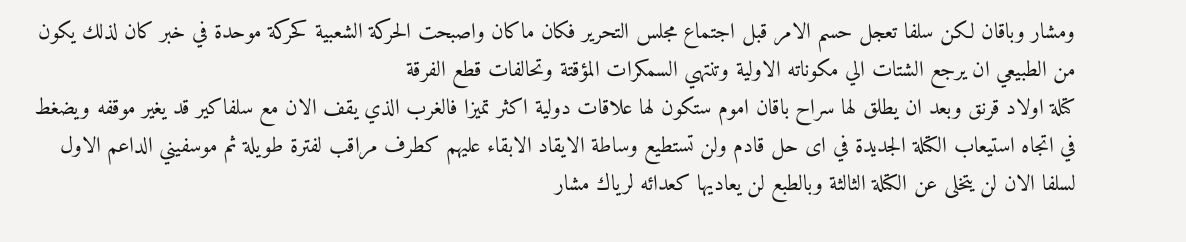ومشار وباقان لكن سلفا تعجل حسم الامر قبل اجتماع مجلس التحرير فكان ماكان واصبحت الحركة الشعبية كحركة موحدة في خبر كان لذلك يكون من الطبيعي ان يرجع الشتات الي مكوناته الاولية وتنتهي السمكرات المؤقتة وتحالفات قطع الفرقة
كتلة اولاد قرنق وبعد ان يطلق لها سراح باقان اموم ستكون لها علاقات دولية اكثر تميزا فالغرب الذي يقف الان مع سلفاكير قد يغير موقفه ويضغط في اتجاه استيعاب الكتلة الجديدة في اى حل قادم ولن تستطيع وساطة الايقاد الابقاء عليهم كطرف مراقب لفترة طويلة ثم موسفيني الداعم الاول لسلفا الان لن يتخلى عن الكتلة الثالثة وبالطبع لن يعاديها كعدائه لرياك مشار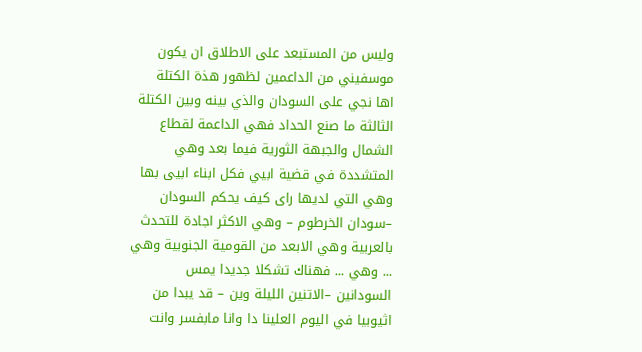وليس من المستبعد على الاطلاق ان يكون موسفيني من الداعمين لظهور هذة الكتلة
اها نجي على السودان والذي بينه وبين الكتلة الثالثة ما صنع الحداد فهي الداعمة لقطاع الشمال والجبهة الثورية فيما بعد وهي المتشددة في قضية ابيي فكل ابناء ابيى بها وهي التي لديها راى كيف يحكم السودان –سودان الخرطوم – وهي الاكثر اجادة للتحدث بالعربية وهي الابعد من القومية الجنوبية وهي ... وهي ... فهناك تشكلا جديدا يمس السودانين –الاتنين الليلة وين – قد يبدا من اثيوبيا في اليوم العلينا دا وانا مابفسر وانت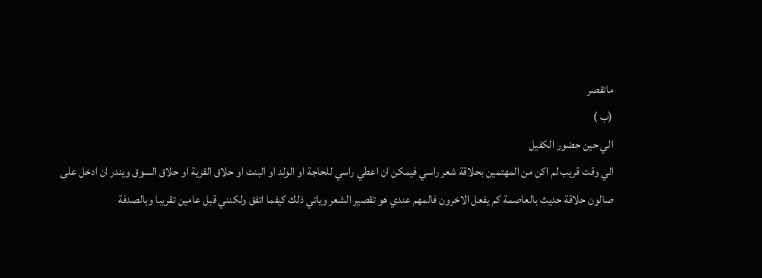ماتقصر
(ب )
الي حين حضور الكفيل
الي وقت قريب لم اكن من المهتمين بحلاقة شعر راسي فيمكن ان اعطي راسي للحاجة او الولد او البنت او حلاق القرية او حلاق السوق ويندر ان ادخل على صالون حلاقة حديث بالعاصمة كم يفعل الاخرون فالمهم عندي هو تقصير الشعر وياتي ذلك كيفما اتفق ولكنني قبل عامين تقريبا وبالصدفة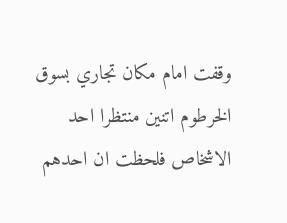وقفت امام مكان تجاري بسوق الخرطوم اتنين منتظرا احد الاشخاص فلحظت ان احدهم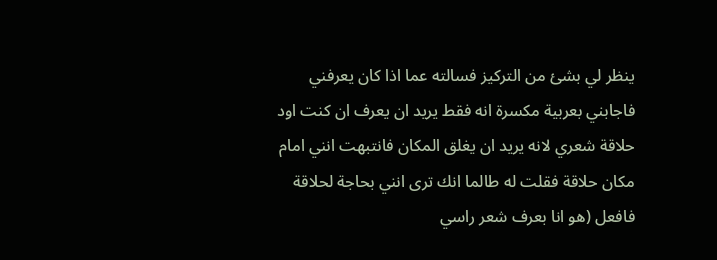ينظر لي بشئ من التركيز فسالته عما اذا كان يعرفني فاجابني بعربية مكسرة انه فقط يريد ان يعرف ان كنت اود حلاقة شعري لانه يريد ان يغلق المكان فانتبهت انني امام مكان حلاقة فقلت له طالما انك ترى انني بحاجة لحلاقة فافعل (هو انا بعرف شعر راسي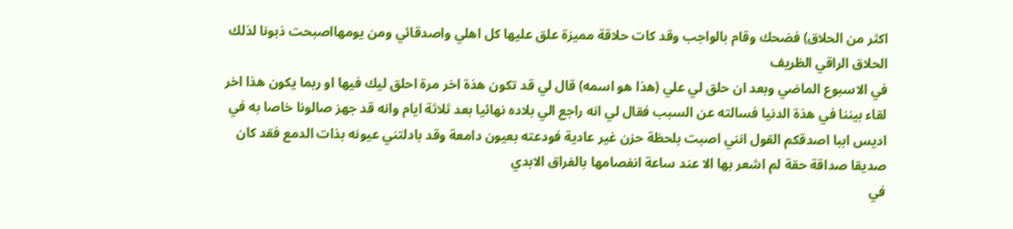اكثر من الحلاق) فضحك وقام بالواجب وقد كات حلاقة مميزة علق عليها كل اهلي واصدقائي ومن يومهااصبحت ذبونا لذلك الحلاق الراقي الظريف
في الاسبوع الماضي وبعد ان حلق لي علي (هذا هو اسمه) قال لي قد تكون هذة اخر مرة احلق ليك فيها او ربما يكون هذا اخر لقاء بيننا في هذة الدنيا فسالته عن السبب فقال لي انه راجع الي بلاده نهائيا بعد ثلاثة ايام وانه قد جهز صالونا خاصا به في اديس اببا اصدقكم القول انني اصبت بلحظة حزن غير عادية فودعته بعيون دامعة وقد بادلتني عيونه بذات الدمع فقد كان صديقا صداقة حقة لم اشعر بها الا عند ساعة انفصامها بالفراق الابدي
في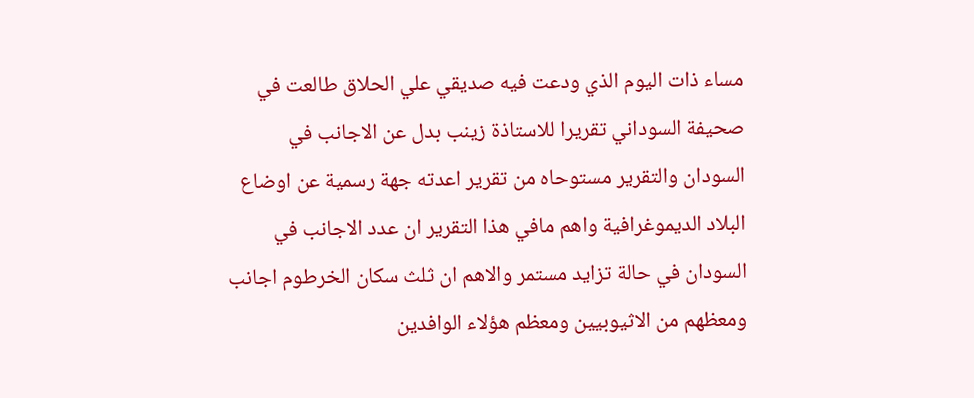مساء ذات اليوم الذي ودعت فيه صديقي علي الحلاق طالعت في صحيفة السوداني تقريرا للاستاذة زينب بدل عن الاجانب في السودان والتقرير مستوحاه من تقرير اعدته جهة رسمية عن اوضاع البلاد الديموغرافية واهم مافي هذا التقرير ان عدد الاجانب في السودان في حالة تزايد مستمر والاهم ان ثلث سكان الخرطوم اجانب ومعظهم من الاثيوبيين ومعظم هؤلاء الوافدين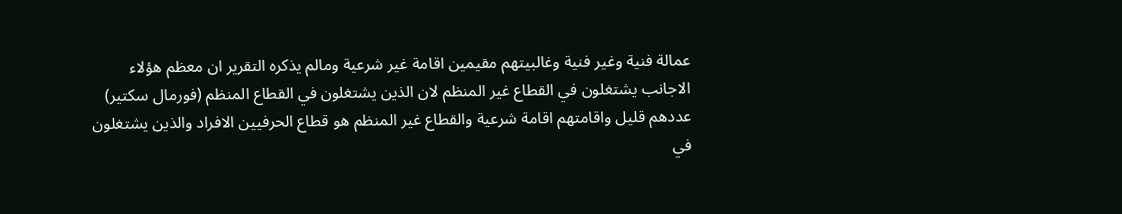عمالة فنية وغير فنية وغالبيتهم مقيمين اقامة غير شرعية ومالم يذكره التقرير ان معظم هؤلاء الاجانب يشتغلون في القطاع غير المنظم لان الذين يشتغلون في القطاع المنظم (فورمال سكتير) عددهم قليل واقامتهم اقامة شرعية والقطاع غير المنظم هو قطاع الحرفيين الافراد والذين يشتغلون في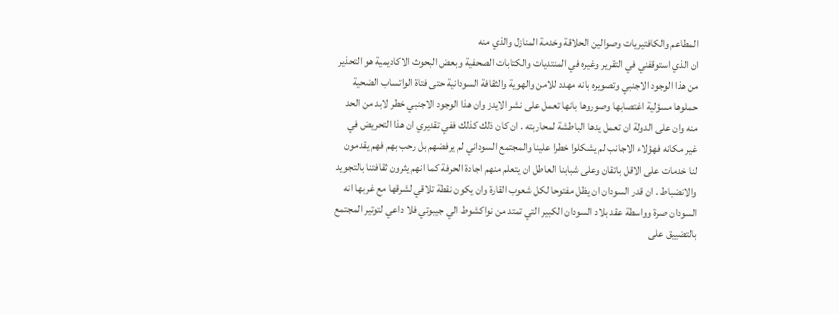المطاعم والكافتيريات وصوالين الحلاقة وخدمة المنازل والذي منه
ان الذي استوقفني في التقرير وغيره في المنتديات والكتابات الصحفية وبعض البحوث الاكاديمية هو التحذير من هذا الوجود الاجنبي وتصويره بانه مهدد للامن والهوية والثقافة السودانية حتى فتاة الواتساب الضحية حملوها مسؤلية اغتصابها وصوروها بانها تعمل على نشر الايدز وان هذا الوجود الاجنبي خطر لابد من الحد منه وان على الدولة ان تعمل يدها الباطشة لمحاربته . ان كان ذلك كذلك ففي تقديري ان هذا التحريض في غير مكانه فهؤلاء الاجانب لم يشكلوا خطرا علينا والمجتمع السوداني لم يرفضهم بل رحب بهم فهم يقدمون لنا خدمات على الاقل باتقان وعلى شبابنا العاطل ان يتعلم منهم اجادة الحرفة كما انهم يثرون ثقافتنا بالتجويد والانضباط . ان قدر السودان ان يظل مفتوحا لكل شعوب القارة وان يكون نقطة تلاقي لشرقها مع غربها انه السودان صرة وواسطة عقد بلاد السودان الكبير التي تمتد من نواكشوط الي جيبوتي فلا داعي لتوتير المجتمع بالتضييق على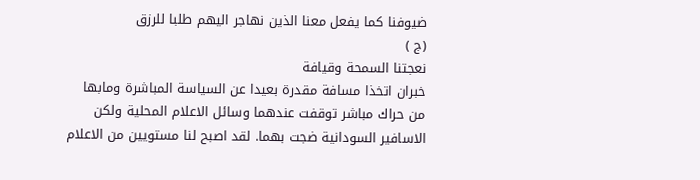ضيوفنا كما يفعل معنا الذين نهاجر اليهم طلبا للرزق
(ج )
نعجتنا السمحة وقيافة
خبران اتخذا مسافة مقدرة بعيدا عن السياسة المباشرة ومابها من حراك مباشر توقفت عندهما وسائل الاعلام المحلية ولكن الاسافير السودانية ضجت بهما. لقد اصبح لنا مستويين من الاعلام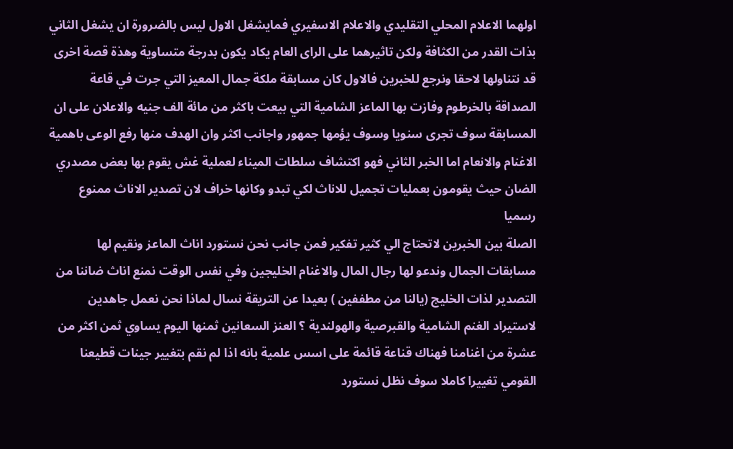اولهما الاعلام المحلي التقليدي والاعلام الاسفيري فمايشغل الاول ليس بالضرورة ان يشغل الثاني بذات القدر من الكثافة ولكن تاثيرهما على الراى العام يكاد يكون بدرجة متساوية وهذة قصة اخرى قد نتناولها لاحقا ونرجع للخبرين فالاول كان مسابقة ملكة جمال المعيز التي جرت في قاعة الصداقة بالخرطوم وفازت بها الماعز الشامية التي بيعت باكثر من مائة الف جنيه والاعلان على ان المسابقة سوف تجرى سنويا وسوف يؤمها جمهور واجانب اكثر وان الهدف منها رفع الوعى باهمية الاغنام والانعام اما الخبر الثاني فهو اكتشاف سلطات الميناء لعملية غش يقوم بها بعض مصدري الضان حيث يقومون بعمليات تجميل للاناث لكي تبدو وكانها خراف لان تصدير الاناث ممنوع رسميا
الصلة بين الخبرين لاتحتاج الي كثير تفكير فمن جانب نحن نستورد اناث الماعز ونقيم لها مسابقات الجمال وندعو لها رجال المال والاغنام الخليجين وفي نفس الوقت نمنع اناث ضاننا من التصدير لذات الخليج (يالنا من مطففين ) بعيدا عن التريقة نسال لماذا نحن نعمل جاهدين لاستيراد الغنم الشامية والقبرصية والهولندية ؟ العنز السعانين ثمنها اليوم يساوي ثمن اكثر من عشرة من اغنامنا فهناك قناعة قائمة على اسس علمية بانه اذا لم نقم بتغيير جينات قطيعنا القومي تغييرا كاملا سوف نظل نستورد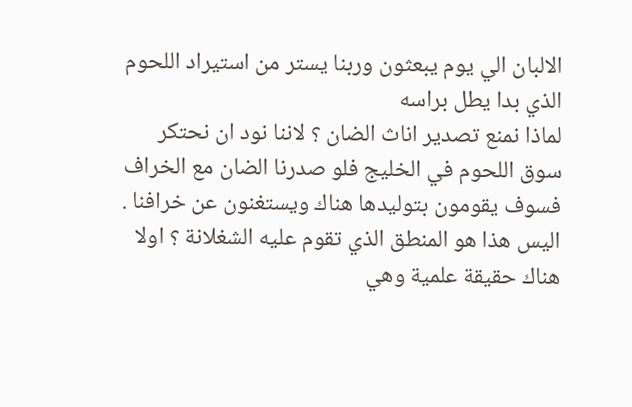الالبان الي يوم يبعثون وربنا يستر من استيراد اللحوم الذي بدا يطل براسه
لماذا نمنع تصدير اناث الضان ؟ لاننا نود ان نحتكر سوق اللحوم في الخليج فلو صدرنا الضان مع الخراف فسوف يقومون بتوليدها هناك ويستغنون عن خرافنا . اليس هذا هو المنطق الذي تقوم عليه الشغلانة ؟ اولا هناك حقيقة علمية وهي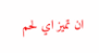ان تميز اي لحم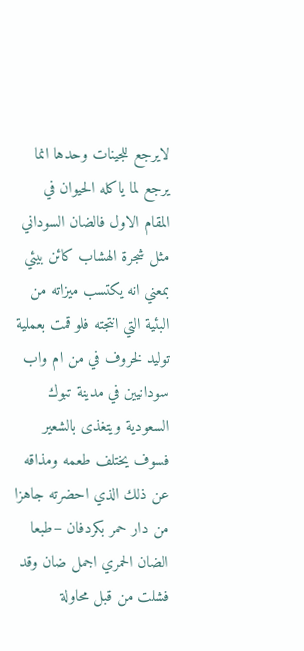لايرجع للجينات وحدها انما يرجع لما ياكله الحيوان في المقام الاول فالضان السوداني مثل شجرة الهشاب كائن بيئي بمعني انه يكتسب ميزاته من البئية التي انتجته فلو قمت بعملية توليد لخروف في من ام واب سودانيين في مدينة تبوك السعودية ويتغذى بالشعير فسوف يختلف طعمه ومذاقه عن ذلك الذي احضرته جاهزا من دار حمر بكردفان –طبعا الضان الحمري اجمل ضان وقد فشلت من قبل محاولة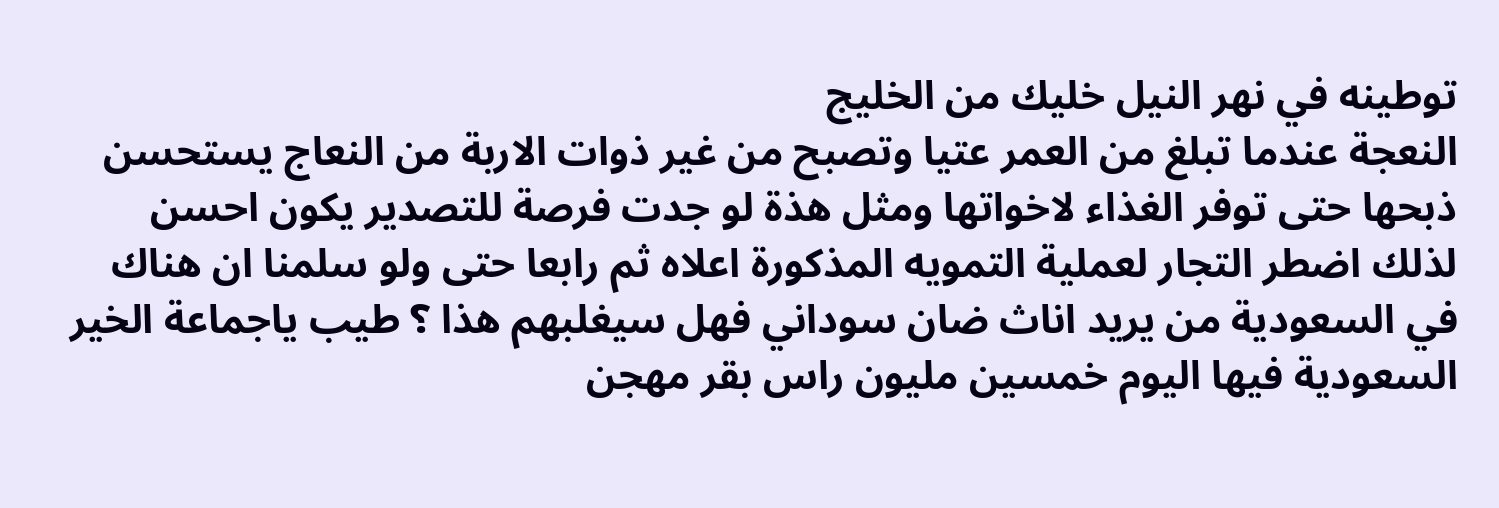توطينه في نهر النيل خليك من الخليج
النعجة عندما تبلغ من العمر عتيا وتصبح من غير ذوات الاربة من النعاج يستحسن ذبحها حتى توفر الغذاء لاخواتها ومثل هذة لو جدت فرصة للتصدير يكون احسن لذلك اضطر التجار لعملية التمويه المذكورة اعلاه ثم رابعا حتى ولو سلمنا ان هناك في السعودية من يريد اناث ضان سوداني فهل سيغلبهم هذا ؟ طيب ياجماعة الخير السعودية فيها اليوم خمسين مليون راس بقر مهجن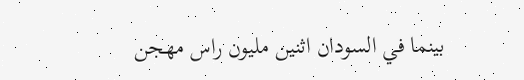بينما في السودان اثنين مليون راس مهجن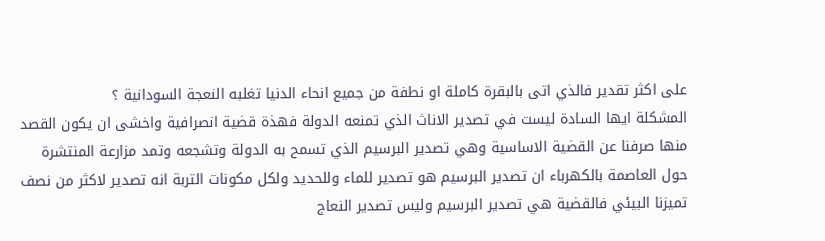على اكثر تقدير فالذي اتى بالبقرة كاملة او نطفة من جميع انحاء الدنيا تغلبه النعجة السودانية ؟
المشكلة ايها السادة ليست في تصدير الاناث الذي تمنعه الدولة فهذة قضية انصرافية واخشى ان يكون القصد منها صرفنا عن القضية الاساسية وهي تصدير البرسيم الذي تسمح به الدولة وتشجعه وتمد مزارعة المنتشرة حول العاصمة بالكهرباء ان تصدير البرسيم هو تصدير للماء وللحديد ولكل مكونات التربة انه تصدير لاكثر من نصف تميزنا البيئي فالقضية هي تصدير البرسيم وليس تصدير النعاج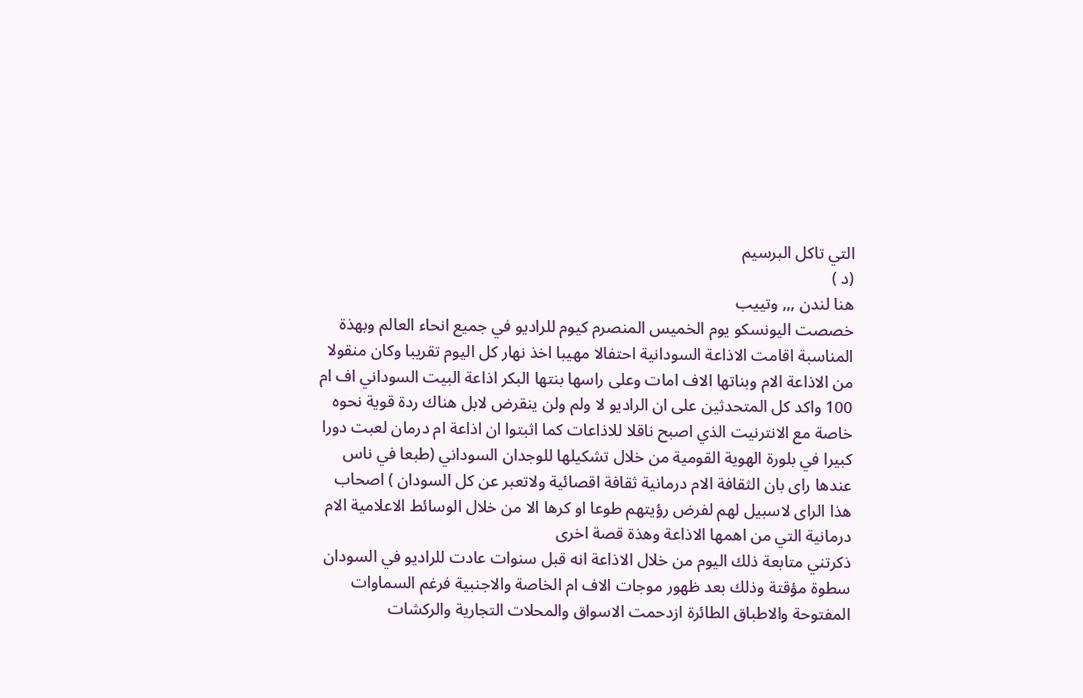التي تاكل البرسيم
(د )
هنا لندن ,,, وتييب
خصصت اليونسكو يوم الخميس المنصرم كيوم للراديو في جميع انحاء العالم وبهذة المناسبة اقامت الاذاعة السودانية احتفالا مهيبا اخذ نهار كل اليوم تقريبا وكان منقولا من الاذاعة الام وبناتها الاف امات وعلى راسها بنتها البكر اذاعة البيت السوداني اف ام 100 واكد كل المتحدثين على ان الراديو لا ولم ولن ينقرض لابل هناك ردة قوية نحوه خاصة مع الانترنيت الذي اصبح ناقلا للاذاعات كما اثبتوا ان اذاعة ام درمان لعبت دورا كبيرا في بلورة الهوية القومية من خلال تشكيلها للوجدان السوداني (طبعا في ناس عندها راى بان الثقافة الام درمانية ثقافة اقصائية ولاتعبر عن كل السودان ) اصحاب هذا الراى لاسبيل لهم لفرض رؤيتهم طوعا او كرها الا من خلال الوسائط الاعلامية الام درمانية التي من اهمها الاذاعة وهذة قصة اخرى
ذكرتني متابعة ذلك اليوم من خلال الاذاعة انه قبل سنوات عادت للراديو في السودان سطوة مؤقتة وذلك بعد ظهور موجات الاف ام الخاصة والاجنبية فرغم السماوات المفتوحة والاطباق الطائرة ازدحمت الاسواق والمحلات التجارية والركشات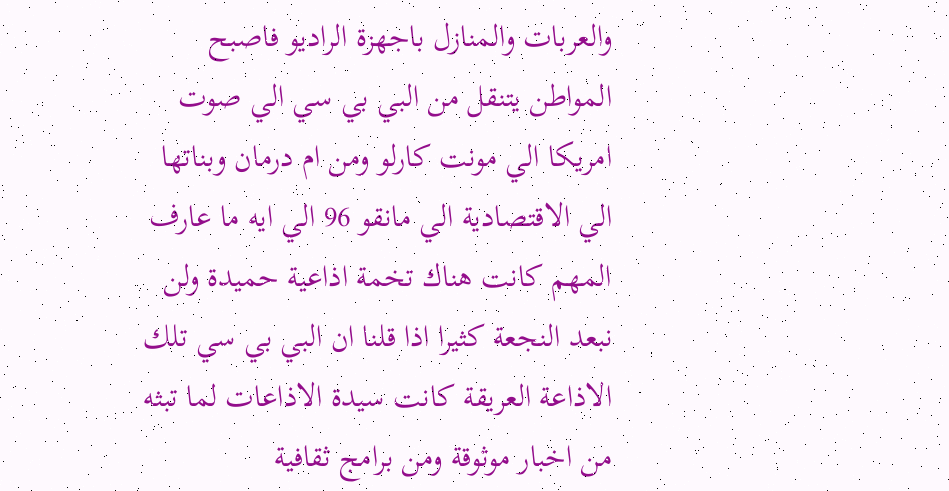والعربات والمنازل باجهزة الراديو فاصبح المواطن يتنقل من البي بي سي الي صوت امريكا الي مونت كارلو ومن ام درمان وبناتها الي الاقتصادية الي مانقو 96 الي ايه ما عارف المهم كانت هناك تخمة اذاعية حميدة ولن نبعد النجعة كثيرا اذا قلنا ان البي بي سي تلك الاذاعة العريقة كانت سيدة الاذاعات لما تبثه من اخبار موثوقة ومن برامج ثقافية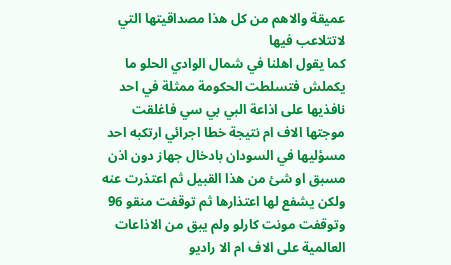عميقة والاهم من كل هذا مصداقيتها التي لاتتلاعب فيها
كما يقول اهلنا في شمال الوادي الحلو ما يكملش فتسلطت الحكومة ممثلة في احد نافذيها على اذاعة البي بي سي فاغلقت موجتها الاف ام نتيجة خطا اجرائي ارتكبه احد مسؤليها في السودان بادخال جهاز دون اذن مسبق او شئ من هذا القبيل ثم اعتذرت عنه ولكن يشفع لها اعتذارها ثم توقفت منقو 96 وتوقفت مونت كارلو ولم يبق من الاذاعات العالمية على الاف ام الا راديو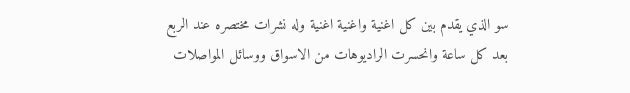سو الذي يقدم بين كل اغنية واغنية اغنية وله نشرات مختصره عند الربع بعد كل ساعة وانحسرت الراديوهات من الاسواق ووسائل المواصلات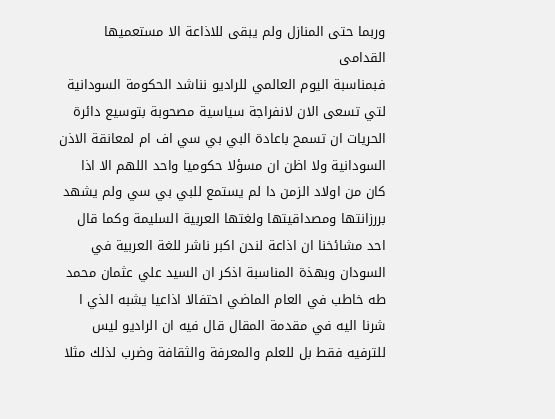وربما حتى المنازل ولم يبقى للاذاعة الا مستعميها القدامى
فبمناسبة اليوم العالمي للراديو نناشد الحكومة السودانية لتي تسعى الان لانفراجة سياسية مصحوبة بتوسيع دائرة الحريات ان تسمح باعادة البي بي سي اف ام لمعانقة الاذن السودانية ولا اظن ان مسؤلا حكوميا واحد اللهم الا اذا كان من اولاد الزمن دا لم يستمع للبي بي سي ولم يشهد بررزانتها ومصداقيتها ولغتها العربية السليمة وكما قال احد مشائخنا ان اذاعة لندن اكبر ناشر للغة العربية في السودان وبهذة المناسبة اذكر ان السيد علي عثمان محمد طه خاطب في العام الماضي احتفالا اذاعيا يشبه الذي ا شرنا اليه في مقدمة المقال قال فيه ان الراديو ليس للترفيه فقط بل للعلم والمعرفة والثقافة وضرب لذلك مثلا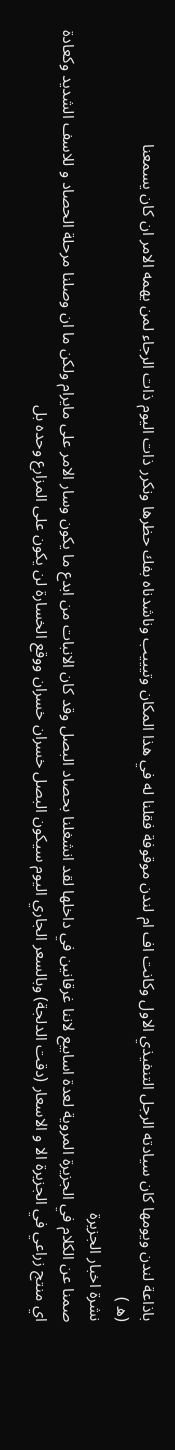باذاعة لندن ويومها كان سيادته الرجل التنفيذي الاول وكانت اف ام لندن موقوفة فقلنا له في هذا المكان وتيييب وناشدناه بفك حظرها ونكرر ذات اليوم ذات الرجاء لمن يهمه الامر ان كان يسمعنا
(ه )
نشرة اخبار الجزيرة
صمنا عن الكلام في الجزيرة المروية لعدة اسابيع لاننا غرقانين في داخلها لقد انشغلنا بحصاد البصل وقد كان الانبات من ابدع ما يكون وسار الامر على مايرام ولكن ما ان وصلنا مرحلة الحصاد و للاسف الشديد وكعادة اي منتج زراعي في الجزيرة الا و الاسعار (دقت الدلجة) وبالسعر الجاري اليوم سيكون البصل خسران خسران ووقع الخسارة لن يكون على المزارع وحده بل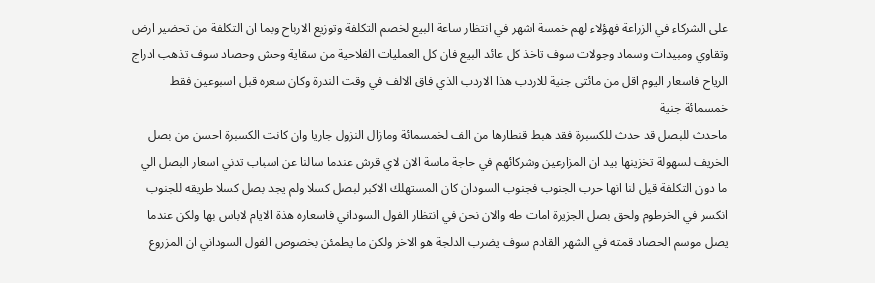على الشركاء في الزراعة فهؤلاء لهم خمسة اشهر في انتظار ساعة البيع لخصم التكلفة وتوزيع الارباح وبما ان التكلفة من تحضير ارض وتقاوي ومبيدات وسماد وجولات سوف تاخذ كل عائد البيع فان كل العمليات الفلاحية من سقاية وحش وحصاد سوف تذهب ادراج الرياح فاسعار اليوم اقل من مائتى جنية للاردب هذا الاردب الذي فاق الالف في وقت الندرة وكان سعره قبل اسبوعين فقط خمسمائة جنية
ماحدث للبصل قد حدث للكسبرة فقد هبط قنطارها من الف لخمسمائة ومازال النزول جاريا وان كانت الكسبرة احسن من بصل الخريف لسهولة تخزينها بيد ان المزارعين وشركائهم في حاجة ماسة الان لاي قرش عندما سالنا عن اسباب تدني اسعار البصل الي ما دون التكلفة قيل لنا انها حرب الجنوب فجنوب السودان كان المستهلك الاكبر لبصل كسلا ولم يجد بصل كسلا طريقه للجنوب انكسر في الخرطوم ولحق بصل الجزيرة امات طه والان نحن في انتظار الفول السوداني فاسعاره هذة الايام لاباس بها ولكن عندما يصل موسم الحصاد قمته في الشهر القادم سوف يضرب الدلجة هو الاخر ولكن ما يطمئن بخصوص الفول السوداني ان المزروع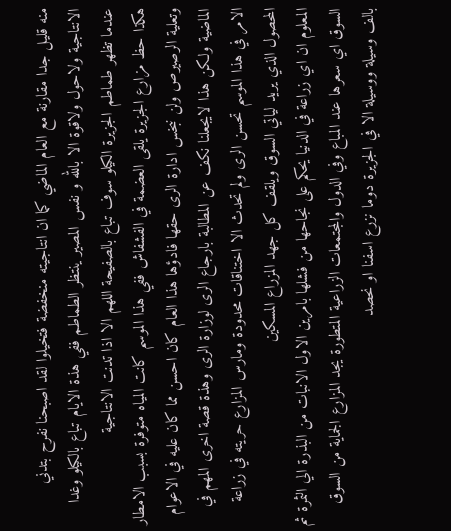منه قليل جدا مقارنة مع العام الماضي كما ان انتاجيته منخفضة فتخيلوا لقد اصبحنا نفرح بتدني الانتاجية ولاحول ولاقوة الا بالله و نفس المصير ينتظر الطماطم ففي هذة الايام تباع بالكيلو وغدا عندما تظهر طماطم الجزيرة الكيلو سوف تباع بالصفيحة اللهم الا اذا تدنت الانتاجية
هكذا حظ مزارع الجزيرة يلقى العضمة في الفشفاش ففي هذا الموسم كانت المياه متوفرة بسبب الامطار وتعلية الرصيرص ولن نبخس ادارة الرى حقها فادؤها هذا العام كان احسن مما كان عليه في الاعوام الماضية ولكن هذا لايجعلنا نكف عن المطالبة بارجاع الرى لوزارة الرى وهذة قصة اخرى المهم في الامر في هذا الموسم تحسن الرى ولم تحدث الا اختناقات محدودة ومارس المزارع حريته في زراعة المحصول الذي يريد لياتي السوق ويلقف كل جهد المزراع المسكين
المعلوم ان اي زراعة في الدنيا يحكم على نجاحها من فشلها بامرين الاول الانبات من البذرة الي الثمرة ثم السوق اي سعرها عند المباع وفي الدول والمجتمعات الزراعية المتطورة يجد المزارع الجماية من السوق بالف وسيلة ووسيلة الا في الجزيرة دوما نزرع اسفنا او نحصد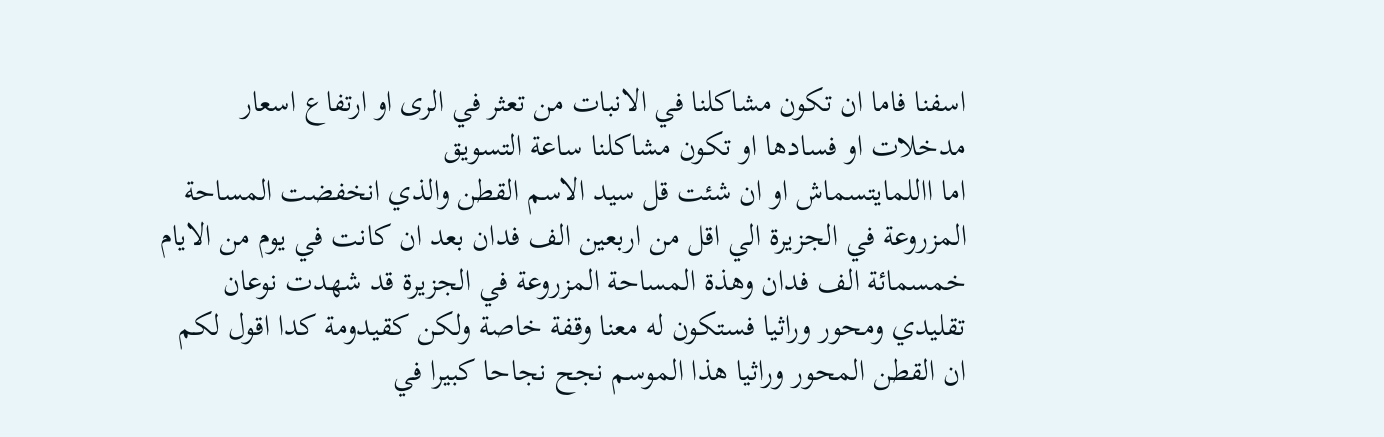اسفنا فاما ان تكون مشاكلنا في الانبات من تعثر في الرى او ارتفاع اسعار مدخلات او فسادها او تكون مشاكلنا ساعة التسويق
اما االلمايتسماش او ان شئت قل سيد الاسم القطن والذي انخفضت المساحة المزروعة في الجزيرة الي اقل من اربعين الف فدان بعد ان كانت في يوم من الايام خمسمائة الف فدان وهذة المساحة المزروعة في الجزيرة قد شهدت نوعان تقليدي ومحور وراثيا فستكون له معنا وقفة خاصة ولكن كقيدومة كدا اقول لكم ان القطن المحور وراثيا هذا الموسم نجح نجاحا كبيرا في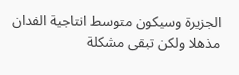الجزيرة وسيكون متوسط انتاجية الفدان مذهلا ولكن تبقى مشكلة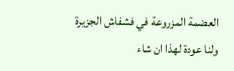العضمة المزروعة في فشفاش الجزيرة ولنا عودة لهذا ان شاء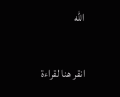الله


انقر هنا لقراءة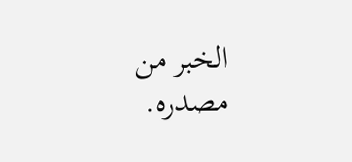الخبر من مصدره.